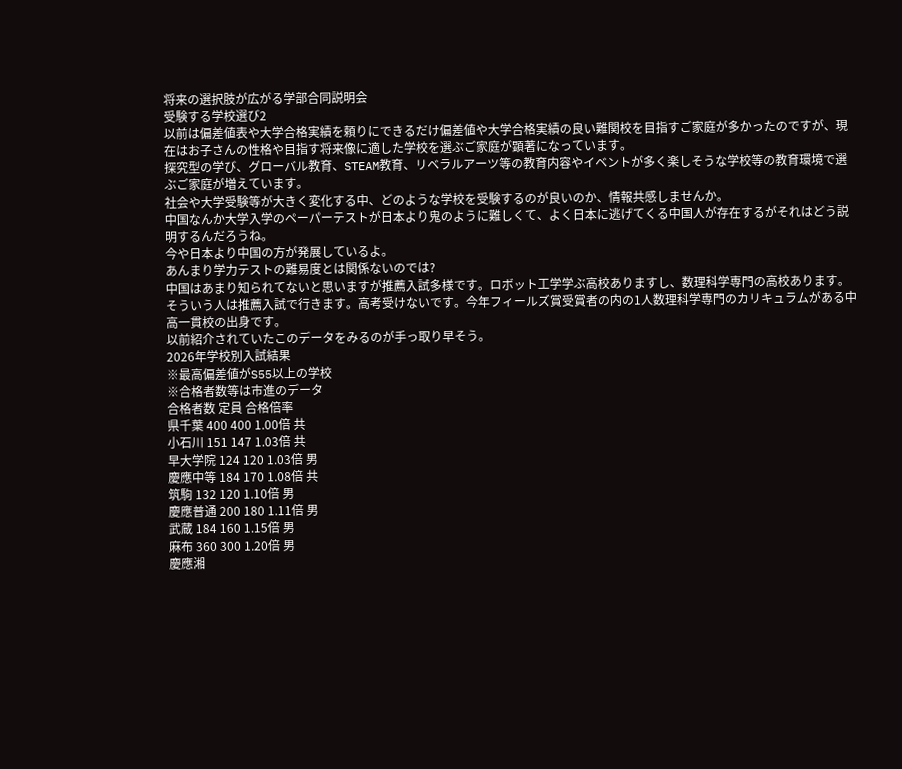将来の選択肢が広がる学部合同説明会
受験する学校選び2
以前は偏差値表や大学合格実績を頼りにできるだけ偏差値や大学合格実績の良い難関校を目指すご家庭が多かったのですが、現在はお子さんの性格や目指す将来像に適した学校を選ぶご家庭が顕著になっています。
探究型の学び、グローバル教育、STEAM教育、リベラルアーツ等の教育内容やイベントが多く楽しそうな学校等の教育環境で選ぶご家庭が増えています。
社会や大学受験等が大きく変化する中、どのような学校を受験するのが良いのか、情報共感しませんか。
中国なんか大学入学のペーパーテストが日本より鬼のように難しくて、よく日本に逃げてくる中国人が存在するがそれはどう説明するんだろうね。
今や日本より中国の方が発展しているよ。
あんまり学力テストの難易度とは関係ないのでは?
中国はあまり知られてないと思いますが推薦入試多様です。ロボット工学学ぶ高校ありますし、数理科学専門の高校あります。そういう人は推薦入試で行きます。高考受けないです。今年フィールズ賞受賞者の内の1人数理科学専門のカリキュラムがある中高一貫校の出身です。
以前紹介されていたこのデータをみるのが手っ取り早そう。
2026年学校別入試結果
※最高偏差値がS55以上の学校
※合格者数等は市進のデータ
合格者数 定員 合格倍率
県千葉 400 400 1.00倍 共
小石川 151 147 1.03倍 共
早大学院 124 120 1.03倍 男
慶應中等 184 170 1.08倍 共
筑駒 132 120 1.10倍 男
慶應普通 200 180 1.11倍 男
武蔵 184 160 1.15倍 男
麻布 360 300 1.20倍 男
慶應湘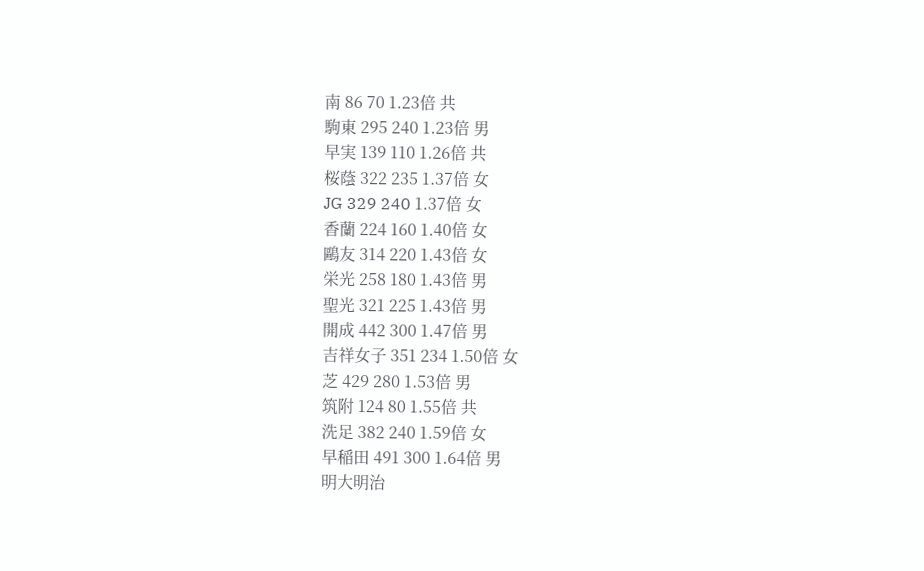南 86 70 1.23倍 共
駒東 295 240 1.23倍 男
早実 139 110 1.26倍 共
桜蔭 322 235 1.37倍 女
JG 329 240 1.37倍 女
香蘭 224 160 1.40倍 女
鷗友 314 220 1.43倍 女
栄光 258 180 1.43倍 男
聖光 321 225 1.43倍 男
開成 442 300 1.47倍 男
吉祥女子 351 234 1.50倍 女
芝 429 280 1.53倍 男
筑附 124 80 1.55倍 共
洗足 382 240 1.59倍 女
早稲田 491 300 1.64倍 男
明大明治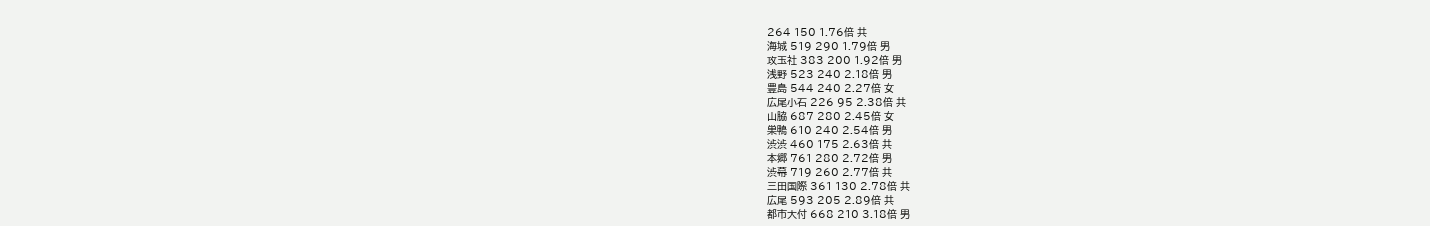264 150 1.76倍 共
海城 519 290 1.79倍 男
攻玉社 383 200 1.92倍 男
浅野 523 240 2.18倍 男
豊島 544 240 2.27倍 女
広尾小石 226 95 2.38倍 共
山脇 687 280 2.45倍 女
巣鴨 610 240 2.54倍 男
渋渋 460 175 2.63倍 共
本郷 761 280 2.72倍 男
渋幕 719 260 2.77倍 共
三田国際 361 130 2.78倍 共
広尾 593 205 2.89倍 共
都市大付 668 210 3.18倍 男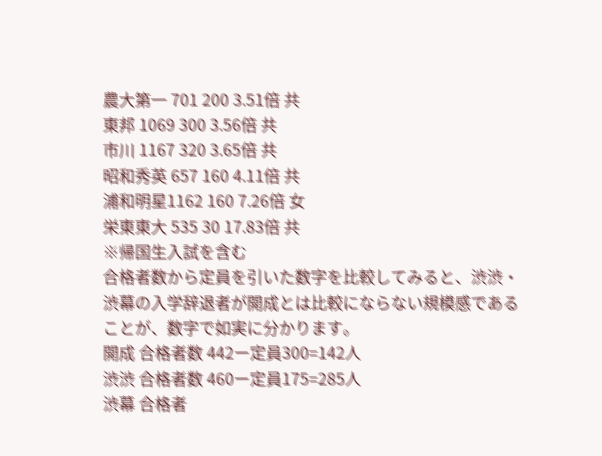農大第一 701 200 3.51倍 共
東邦 1069 300 3.56倍 共
市川 1167 320 3.65倍 共
昭和秀英 657 160 4.11倍 共
浦和明星1162 160 7.26倍 女
栄東東大 535 30 17.83倍 共
※帰国生入試を含む
合格者数から定員を引いた数字を比較してみると、渋渋・渋幕の入学辞退者が開成とは比較にならない規模感であることが、数字で如実に分かります。
開成 合格者数 442ー定員300=142人
渋渋 合格者数 460ー定員175=285人
渋幕 合格者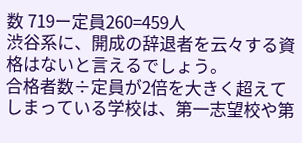数 719ー定員260=459人
渋谷系に、開成の辞退者を云々する資格はないと言えるでしょう。
合格者数÷定員が2倍を大きく超えてしまっている学校は、第一志望校や第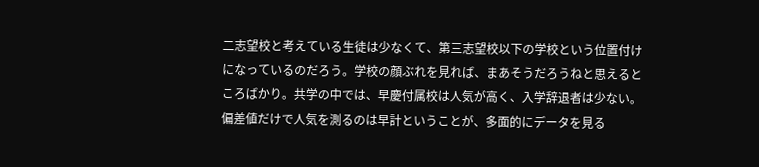二志望校と考えている生徒は少なくて、第三志望校以下の学校という位置付けになっているのだろう。学校の顔ぶれを見れば、まあそうだろうねと思えるところばかり。共学の中では、早慶付属校は人気が高く、入学辞退者は少ない。
偏差値だけで人気を測るのは早計ということが、多面的にデータを見る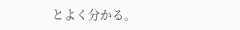とよく分かる。